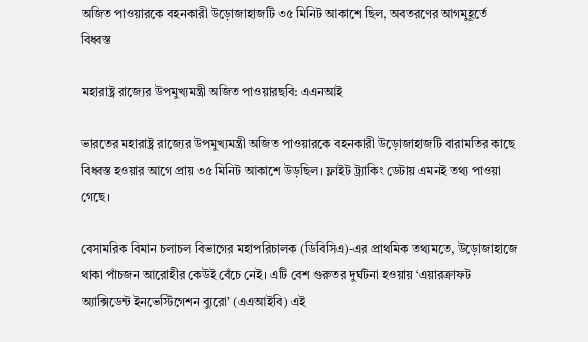অজিত পাওয়ারকে বহনকারী উড়োজাহাজটি ৩৫ মিনিট আকাশে ছিল, অবতরণের আগমুহূর্তে বিধ্বস্ত

মহারাষ্ট্র রাজ্যের উপমুখ্যমন্ত্রী অজিত পাওয়ারছবি: এএনআই

ভারতের মহারাষ্ট্র রাজ্যের উপমুখ্যমন্ত্রী অজিত পাওয়ারকে বহনকারী উড়োজাহাজটি বারামতির কাছে বিধ্বস্ত হওয়ার আগে প্রায় ৩৫ মিনিট আকাশে উড়ছিল। ফ্লাইট ট্র্যাকিং ডেটায় এমনই তথ্য পাওয়া গেছে।

বেসামরিক বিমান চলাচল বিভাগের মহাপরিচালক (ডিবিসিএ)-এর প্রাথমিক তথ্যমতে, উড়োজাহাজে থাকা পাঁচজন আরোহীর কেউই বেঁচে নেই। এটি বেশ গুরুতর দুর্ঘটনা হওয়ায় ‘এয়ারক্রাফট অ্যাক্সিডেন্ট ইনভেস্টিগেশন ব্যুরো’ (এএআইবি) এই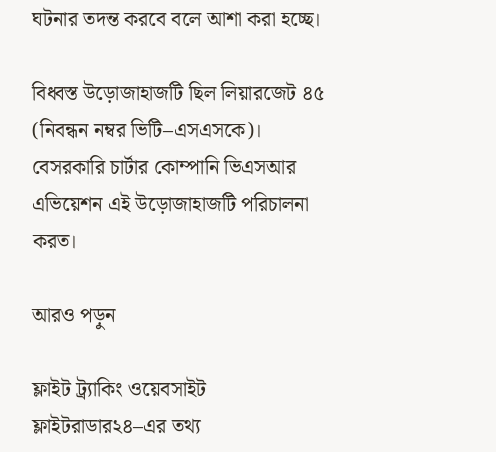ঘটনার তদন্ত করবে বলে আশা করা হচ্ছে।

বিধ্বস্ত উড়োজাহাজটি ছিল লিয়ারজেট ৪৫ (নিবন্ধন নম্বর ভিটি–এসএসকে)। বেসরকারি চার্টার কোম্পানি ভিএসআর এভিয়েশন এই উড়োজাহাজটি পরিচালনা করত।

আরও পড়ুন

ফ্লাইট ট্র্যাকিং ওয়েবসাইট ফ্লাইটরাডার২৪–এর তথ্য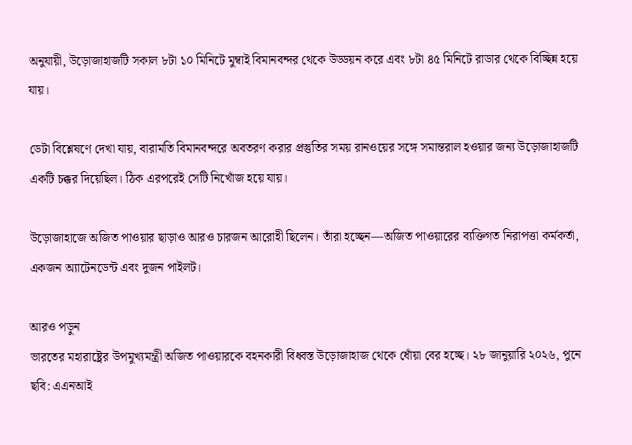অনুযায়ী, উড়োজাহাজটি সকাল ৮টা ১০ মিনিটে মুম্বাই বিমানবন্দর থেকে উড্ডয়ন করে এবং ৮টা ৪৫ মিনিটে রাডার থেকে বিচ্ছিন্ন হয়ে যায়।

ডেটা বিশ্লেষণে দেখা যায়, বারামতি বিমানবন্দরে অবতরণ করার প্রস্তুতির সময় রানওয়ের সঙ্গে সমান্তরাল হওয়ার জন্য উড়োজাহাজটি একটি চক্কর দিয়েছিল। ঠিক এরপরেই সেটি নিখোঁজ হয়ে যায়।

উড়োজাহাজে অজিত পাওয়ার ছাড়াও আরও চারজন আরোহী ছিলেন। তাঁরা হচ্ছেন—অজিত পাওয়ারের ব্যক্তিগত নিরাপত্তা কর্মকর্তা, একজন অ্যাটেনডেন্ট এবং দুজন পাইলট।

আরও পড়ুন
ভারতের মহারাষ্ট্রের উপমুখ্যমন্ত্রী অজিত পাওয়ারকে বহনকারী বিধ্বস্ত উড়োজাহাজ থেকে ধোঁয়া বের হচ্ছে। ২৮ জানুয়ারি ২০২৬, পুনে
ছবি: এএনআই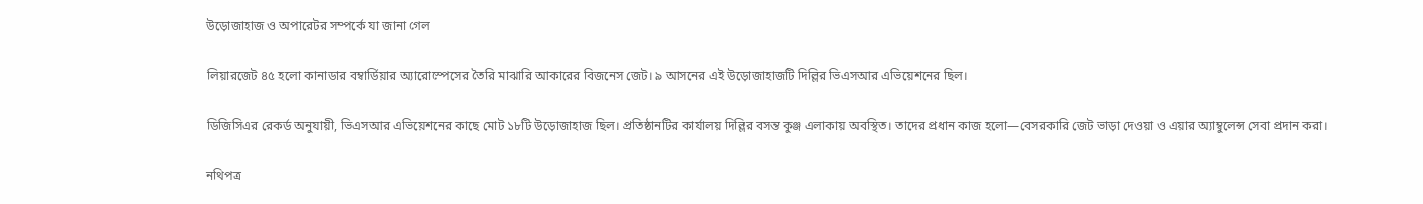উড়োজাহাজ ও অপারেটর সম্পর্কে যা জানা গেল

লিয়ারজেট ৪৫ হলো কানাডার বম্বার্ডিয়ার অ্যারোস্পেসের তৈরি মাঝারি আকারের বিজনেস জেট। ৯ আসনের এই উড়োজাহাজটি দিল্লির ভিএসআর এভিয়েশনের ছিল।

ডিজিসিএর রেকর্ড অনুযায়ী, ভিএসআর এভিয়েশনের কাছে মোট ১৮টি উড়োজাহাজ ছিল। প্রতিষ্ঠানটির কার্যালয় দিল্লির বসন্ত কুঞ্জ এলাকায় অবস্থিত। তাদের প্রধান কাজ হলো—বেসরকারি জেট ভাড়া দেওয়া ও এয়ার অ্যাম্বুলেন্স সেবা প্রদান করা।

নথিপত্র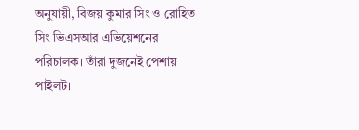অনুযায়ী, বিজয় কুমার সিং ও রোহিত সিং ভিএসআর এভিয়েশনের পরিচালক। তাঁরা দুজনেই পেশায় পাইলট।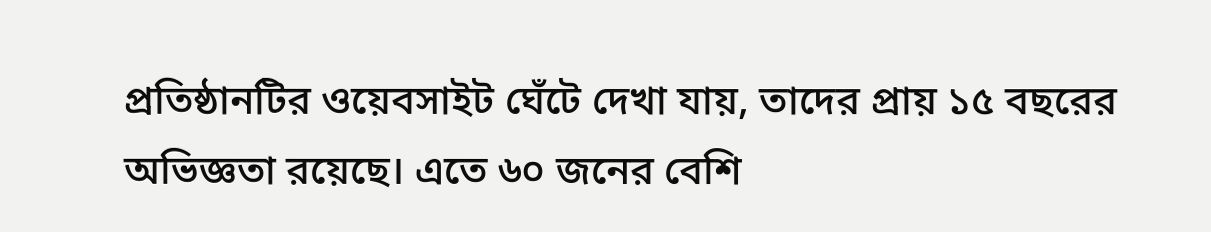প্রতিষ্ঠানটির ওয়েবসাইট ঘেঁটে দেখা যায়, তাদের প্রায় ১৫ বছরের অভিজ্ঞতা রয়েছে। এতে ৬০ জনের বেশি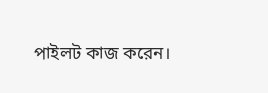পাইলট কাজ করেন।